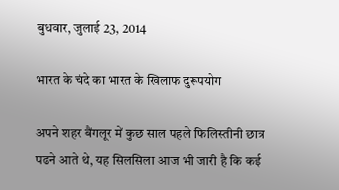बुधवार, जुलाई 23, 2014

भारत के चंदे का भारत के खिलाफ दुरूपयोग

अपने शहर बैंगलूर में कुछ साल पहले फिलिस्तीनी छात्र पढने आते थे, यह सिलसिला आज भी जारी है कि कई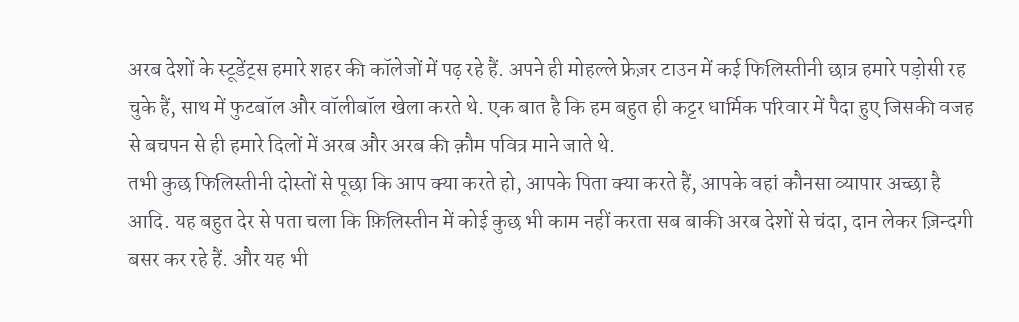अरब देशों के स्टूडेंट्स हमारे शहर की कॉलेजों में पढ़ रहे हैं. अपने ही मोहल्ले फ्रेज़र टाउन में कई फिलिस्तीनी छात्र हमारे पड़ोसी रह चुके हैं, साथ में फुटबॉल और वॉलीबॉल खेला करते थे. एक बात है कि हम बहुत ही कट्टर धार्मिक परिवार में पैदा हुए जिसकी वजह से बचपन से ही हमारे दिलों में अरब और अरब की क़ौम पवित्र माने जाते थे.
तभी कुछ फिलिस्तीनी दोस्तों से पूछा कि आप क्या करते हो, आपके पिता क्या करते हैं, आपके वहां कौनसा व्यापार अच्छा है आदि. यह बहुत देर से पता चला कि फ़िलिस्तीन में कोई कुछ भी काम नहीं करता सब बाकी अरब देशों से चंदा, दान लेकर ज़िन्दगी बसर कर रहे हैं. और यह भी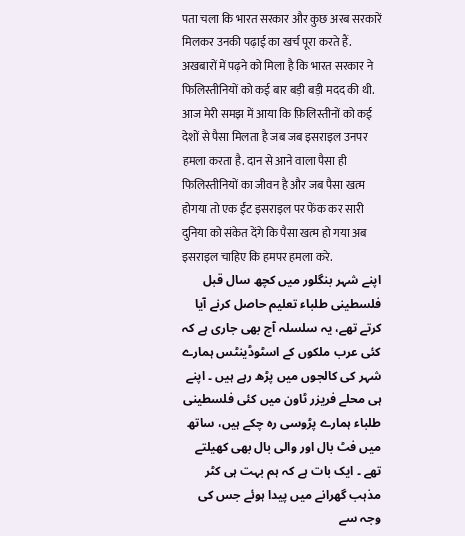पता चला कि भारत सरकार और कुछ अरब सरकारें मिलकर उनकी पढ़ाई का खर्च पूरा करते हैं.
अखबारों में पढ़ने को मिला है कि भारत सरकार ने फिलिस्तीनियों को कई बार बड़ी बड़ी मदद की थी.
आज मेरी समझ में आया कि फ़िलिस्तीनों को कई देशों से पैसा मिलता है जब जब इसराइल उनपर हमला करता है. दान से आने वाला पैसा ही फिलिस्तीनियों का जीवन है और जब पैसा खत्म होगया तो एक ईंट इसराइल पर फेंक कर सारी दुनिया को संकेत देंगे कि पैसा खत्म हो गया अब इसराइल चाहिए कि हमपर हमला करे.
اپنے شہر بنگلور میں کچھ سال قبل فلسطینی طلباء تعلیم حاصل کرنے آیا کرتے تھے، یہ سلسلہ آج بھی جاری ہے کہ کئی عرب ملکوں کے اسٹوڈینٹس ہمارے شہر کی کالجوں میں پڑھ رہے ہیں ۔ اپنے ہی محلے فریزر ٹاون میں کئی فلسطینی طلباء ہمارے پڑوسی رہ چکے ہیں، ساتھ میں فٹ بال اور والی بال بھی کھیلتے تھے ۔ ایک بات ہے کہ ہم بہت ہی کٹر مذہب گھرانے میں پیدا ہوئے جس کی وجہ سے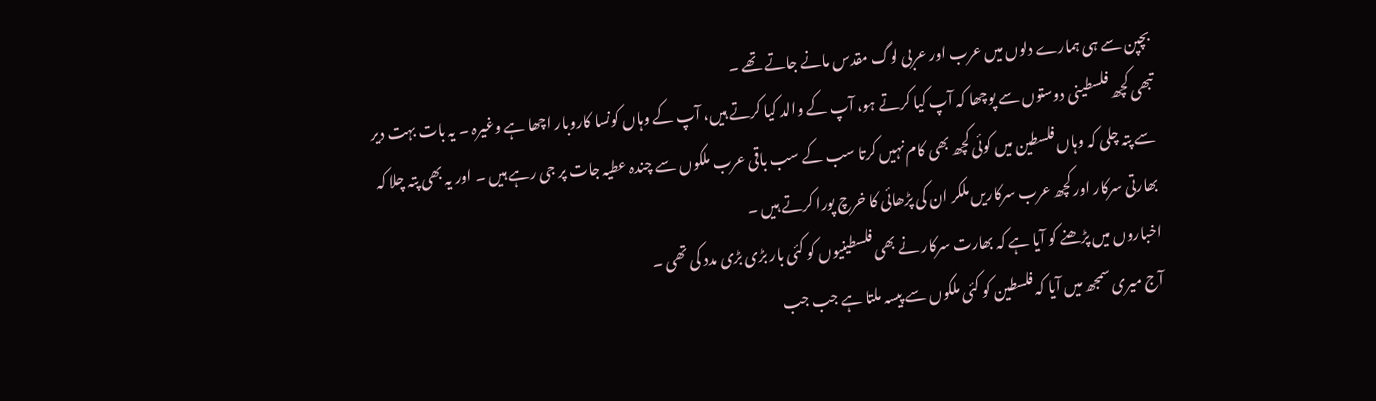بچپن سے ہی ہمارے دلوں میں عرب اور عربی لوگ مقدس مانے جاتے تھے ۔
تبھی کچھ فلسطینی دوستوں سے پوچھا کہ آپ کیا کرتے ہو، آپ کے والد کیا کرتے ہیں، آپ کے وہاں کونسا کاروبار اچھا ہے وغیرہ ۔ یہ بات بہت دیر سے پتہ چلی کہ وہاں فلسطین میں کوئی کچھ بھی کام نہیں کرتا سب کے سب باقی عرب ملکوں سے چندہ عطیہ جات پر جی رہے ہیں ۔ اور یہ بھی پتہ چلا کہ بھارتی سرکار اور کچھ عرب سرکاریں ملکر ان کی پڑھائی کا خرچ پورا کرتے ہیں ۔
اخباروں میں پڑھنے کو آیا ہے کہ بھارت سرکار نے بھی فلسطینیوں کو کئی بار بڑی بڑی مدد کی تھی ۔
آج میری سمجھ میں آیا کہ فلسطین کو کئی ملکوں سے پیسہ ملتا ہے جب جب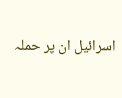اسرائیل ان پر حملہ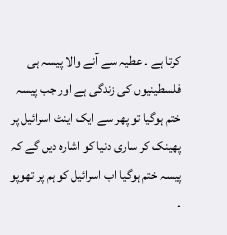کرتا ہے ۔ عطیہ سے آنے والا پیسہ ہی فلسطینیوں کی زندگی ہے اور جب پیسہ ختم ہوگیا تو پھر سے ایک اینٹ اسرائیل پر پھینک کر ساری دنیا کو اشارہ دیں گے کہ پیسہ ختم ہوگیا اب اسرائیل کو ہم پر تھوپو ۔